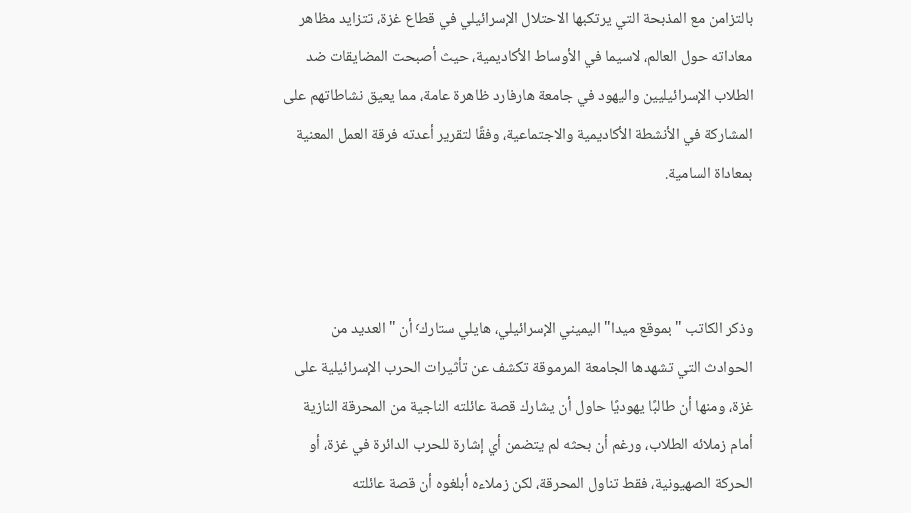بالتزامن مع المذبحة التي يرتكبها الاحتلال الإسرائيلي في قطاع غزة، تتزايد مظاهر معاداته حول العالم، لاسيما في الأوساط الأكاديمية، حيث أصبحت المضايقات ضد الطلاب الإسرائيليين واليهود في جامعة هارفارد ظاهرة عامة، مما يعيق نشاطاتهم على المشاركة في الأنشطة الأكاديمية والاجتماعية، وفقًا لتقرير أعدته فرقة العمل المعنية بمعاداة السامية.



وذكر الكاتب "بموقع ميدا" اليميني الإسرائيلي، هايلي ستارك٬ أن "العديد من الحوادث التي تشهدها الجامعة المرموقة تكشف عن تأثيرات الحرب الإسرائيلية على غزة، ومنها أن طالبًا يهوديًا حاول أن يشارك قصة عائلته الناجية من المحرقة النازية أمام زملائه الطلاب، ورغم أن بحثه لم يتضمن أي إشارة للحرب الدائرة في غزة، أو الحركة الصهيونية، فقط تناول المحرقة، لكن زملاءه أبلغوه أن قصة عائلته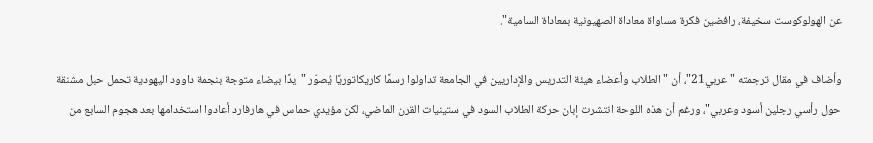عن الهولوكوست سخيفة، رافضين فكرة مساواة معاداة الصهيونية بمعاداة السامية".

وأضاف في مقال ترجمته "عربي21"، أن "الطلاب وأعضاء هيئة التدريس والإداريين في الجامعة تداولوا رسمًا كاريكاتوريًا يُصوّر "يدًا بيضاء متوجة بنجمة داوود اليهودية تحمل حبل مشنقة حول رأسي رجلين أسود وعربي"، ورغم أن هذه اللوحة انتشرت إبان حركة الطلاب السود في ستينيات القرن الماضي، لكن مؤيدي حماس في هارفارد أعادوا استخدامها بعد هجوم السابع من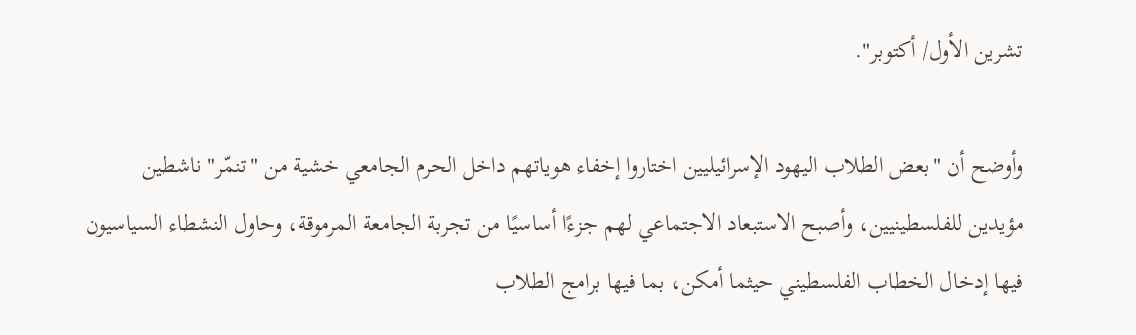تشرين الأول/ أكتوبر".

وأوضح أن "بعض الطلاب اليهود الإسرائيليين اختاروا إخفاء هوياتهم داخل الحرم الجامعي خشية من "تنمّر" ناشطين مؤيدين للفلسطينيين، وأصبح الاستبعاد الاجتماعي لهم جزءًا أساسيًا من تجربة الجامعة المرموقة، وحاول النشطاء السياسيون فيها إدخال الخطاب الفلسطيني حيثما أمكن، بما فيها برامج الطلاب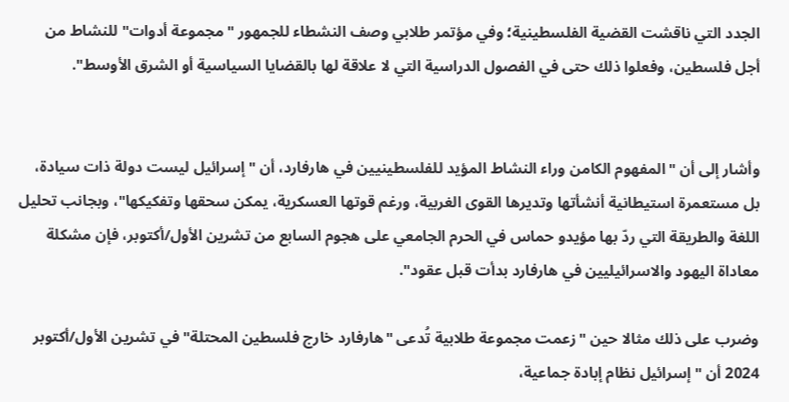الجدد التي ناقشت القضية الفلسطينية؛ وفي مؤتمر طلابي وصف النشطاء للجمهور "مجموعة أدوات" للنشاط من أجل فلسطين، وفعلوا ذلك حتى في الفصول الدراسية التي لا علاقة لها بالقضايا السياسية أو الشرق الأوسط".


وأشار إلى أن "المفهوم الكامن وراء النشاط المؤيد للفلسطينيين في هارفارد، أن "إسرائيل ليست دولة ذات سيادة، بل مستعمرة استيطانية أنشأتها وتديرها القوى الغربية، ورغم قوتها العسكرية، يمكن سحقها وتفكيكها"، وبجانب تحليل اللغة والطريقة التي ردّ بها مؤيدو حماس في الحرم الجامعي على هجوم السابع من تشرين الأول/أكتوبر، فإن مشكلة معاداة اليهود والاسرائيليين في هارفارد بدأت قبل عقود".

وضرب على ذلك مثالا حين "زعمت مجموعة طلابية تُدعى "هارفارد خارج فلسطين المحتلة" في تشرين الأول/أكتوبر 2024 أن "إسرائيل نظام إبادة جماعية،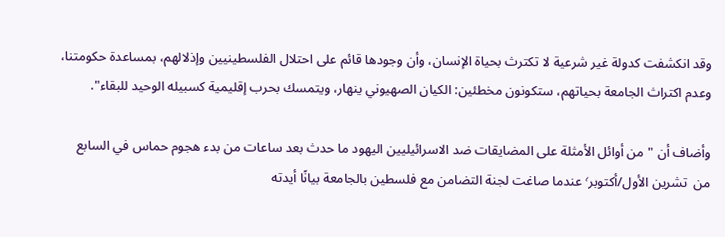وقد انكشفت كدولة غير شرعية لا تكترث بحياة الإنسان، وأن وجودها قائم على احتلال الفلسطينيين وإذلالهم، بمساعدة حكومتنا، وعدم اكتراث الجامعة بحياتهم، ستكونون مخطئين: الكيان الصهيوني ينهار، ويتمسك بحرب إقليمية كسبيله الوحيد للبقاء".

وأضاف أن "من أوائل الأمثلة على المضايقات ضد الاسرائيليين اليهود ما حدث بعد ساعات من بدء هجوم حماس في السابع من  تشرين الأول/أكتوبر٬ عندما صاغت لجنة التضامن مع فلسطين بالجامعة بيانًا أيدته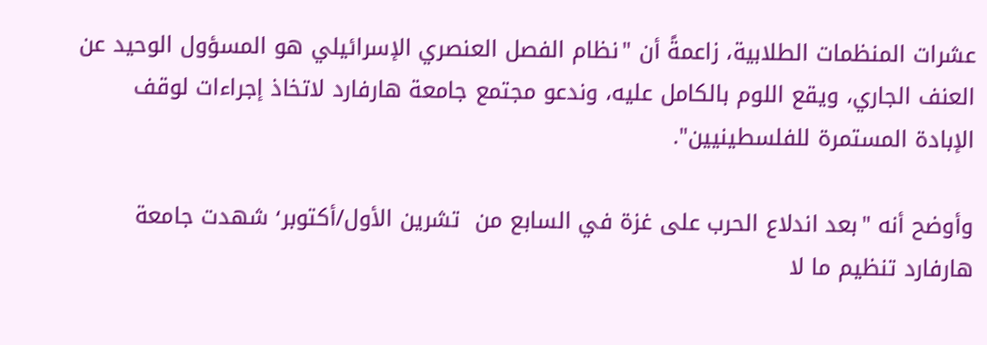عشرات المنظمات الطلابية، زاعمةً أن "نظام الفصل العنصري الإسرائيلي هو المسؤول الوحيد عن العنف الجاري، ويقع اللوم بالكامل عليه، وندعو مجتمع جامعة هارفارد لاتخاذ إجراءات لوقف الإبادة المستمرة للفلسطينيين".

وأوضح أنه "بعد اندلاع الحرب على غزة في السابع من  تشرين الأول/أكتوبر٬ شهدت جامعة هارفارد تنظيم ما لا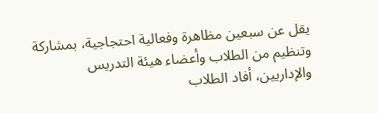يقل عن سبعين مظاهرة وفعالية احتجاجية، بمشاركة وتنظيم من الطلاب وأعضاء هيئة التدريس والإداريين، أفاد الطلاب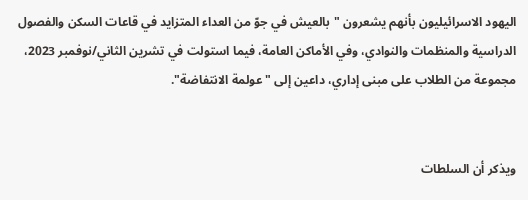اليهود الاسرائيليون بأنهم يشعرون "بالعيش في جوّ من العداء المتزايد في قاعات السكن والفصول الدراسية والمنظمات والنوادي، وفي الأماكن العامة، فيما استولت في تشرين الثاني/نوفمبر 2023، مجموعة من الطلاب على مبنى إداري، داعين إلى "عولمة الانتفاضة".


ويذكر أن السلطات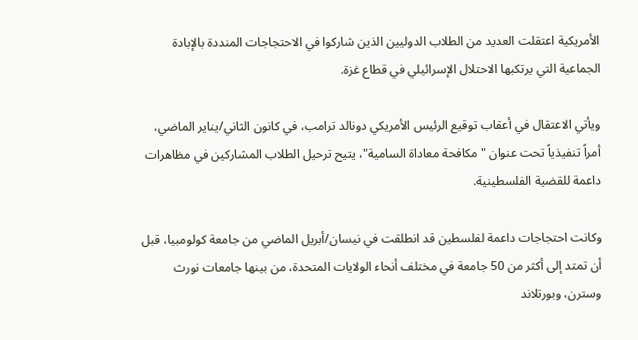الأمريكية اعتقلت العديد من الطلاب الدوليين الذين شاركوا في الاحتجاجات المنددة بالإبادة الجماعية التي يرتكبها الاحتلال الإسرائيلي في قطاع غزة.

ويأتي الاعتقال في أعقاب توقيع الرئيس الأمريكي دونالد ترامب، في كانون الثاني/يناير الماضي، أمراً تنفيذياً تحت عنوان "مكافحة معاداة السامية"، يتيح ترحيل الطلاب المشاركين في مظاهرات داعمة للقضية الفلسطينية.

وكانت احتجاجات داعمة لفلسطين قد انطلقت في نيسان/أبريل الماضي من جامعة كولومبيا، قبل أن تمتد إلى أكثر من 50 جامعة في مختلف أنحاء الولايات المتحدة، من بينها جامعات نورث وسترن، وبورتلاند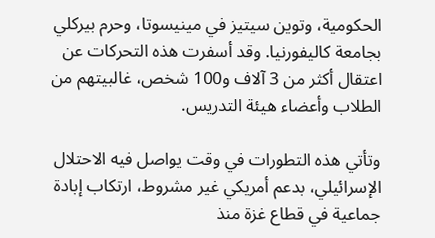الحكومية، وتوين سيتيز في مينيسوتا، وحرم بيركلي بجامعة كاليفورنيا. وقد أسفرت هذه التحركات عن اعتقال أكثر من 3 آلاف و100 شخص، غالبيتهم من الطلاب وأعضاء هيئة التدريس.

وتأتي هذه التطورات في وقت يواصل فيه الاحتلال الإسرائيلي، بدعم أمريكي غير مشروط، ارتكاب إبادة جماعية في قطاع غزة منذ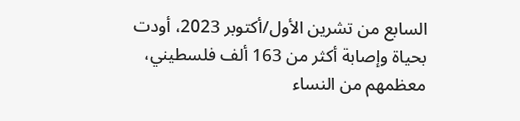السابع من تشرين الأول/أكتوبر 2023، أودت بحياة وإصابة أكثر من 163 ألف فلسطيني، معظمهم من النساء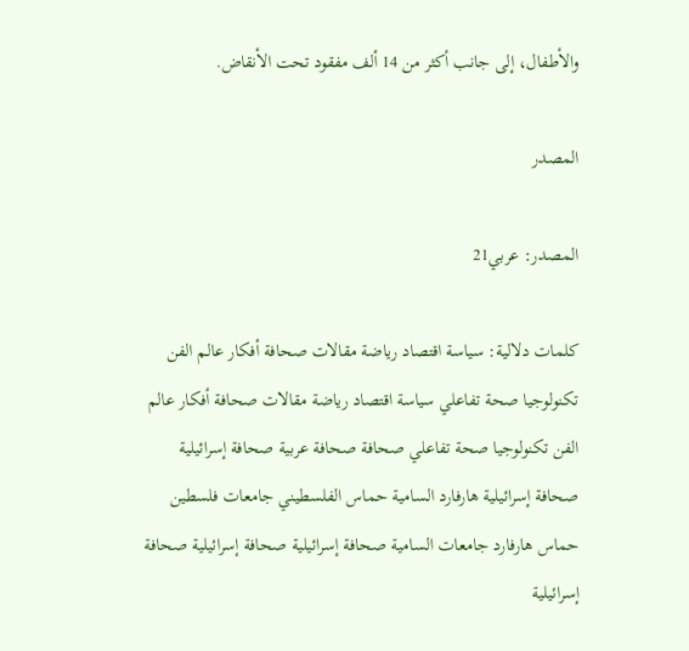والأطفال، إلى جانب أكثر من 14 ألف مفقود تحت الأنقاض.

المصدر

المصدر: عربي21

كلمات دلالية: سياسة اقتصاد رياضة مقالات صحافة أفكار عالم الفن تكنولوجيا صحة تفاعلي سياسة اقتصاد رياضة مقالات صحافة أفكار عالم الفن تكنولوجيا صحة تفاعلي صحافة صحافة عربية صحافة إسرائيلية صحافة إسرائيلية هارفارد السامية حماس الفلسطيني جامعات فلسطين حماس هارفارد جامعات السامية صحافة إسرائيلية صحافة إسرائيلية صحافة إسرائيلية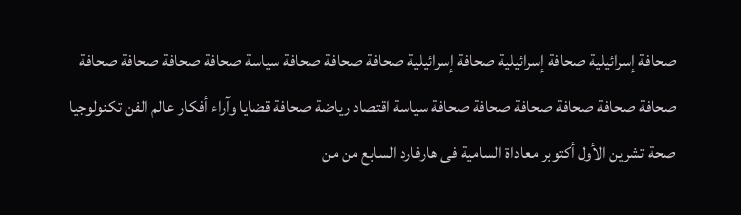صحافة إسرائيلية صحافة إسرائيلية صحافة إسرائيلية صحافة صحافة صحافة سياسة صحافة صحافة صحافة صحافة صحافة صحافة صحافة صحافة صحافة صحافة سياسة اقتصاد رياضة صحافة قضايا وآراء أفكار عالم الفن تكنولوجيا صحة تشرین الأول أکتوبر معاداة السامیة فی هارفارد السابع من من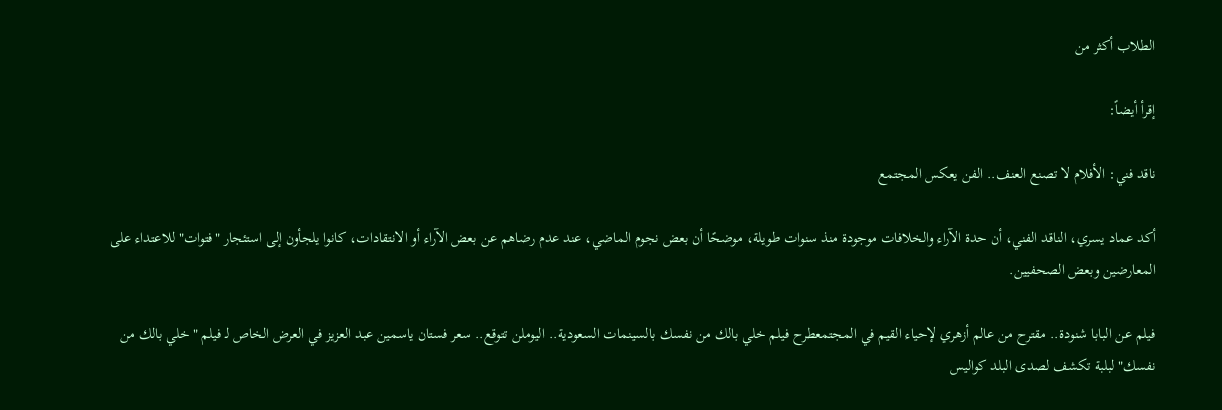الطلاب أکثر من

إقرأ أيضاً:

ناقد فني: الأفلام لا تصنع العنف.. الفن يعكس المجتمع

أكد عماد يسري، الناقد الفني، أن حدة الآراء والخلافات موجودة منذ سنوات طويلة، موضحًا أن بعض نجوم الماضي، عند عدم رضاهم عن بعض الآراء أو الانتقادات، كانوا يلجأون إلى استئجار "فتوات" للاعتداء على المعارضين وبعض الصحفيين.

فيلم عن البابا شنودة.. مقترح من عالم أزهري لإحياء القيم في المجتمعطرح فيلم خلي بالك من نفسك بالسينمات السعودية.. اليوملن تتوقع.. سعر فستان ياسمين عبد العزيز في العرض الخاص لـ فيلم "خلي بالك من نفسك"لبلبة تكشف لصدى البلد كواليس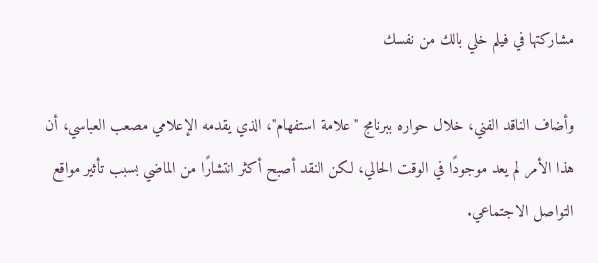مشاركتها في فيلم خلي بالك من نفسك

وأضاف الناقد الفني، خلال حواره ببرنامج "علامة استفهام"، الذي يقدمه الإعلامي مصعب العباسي، أن هذا الأمر لم يعد موجودًا في الوقت الحالي، لكن النقد أصبح أكثر انتشارًا من الماضي بسبب تأثير مواقع التواصل الاجتماعي.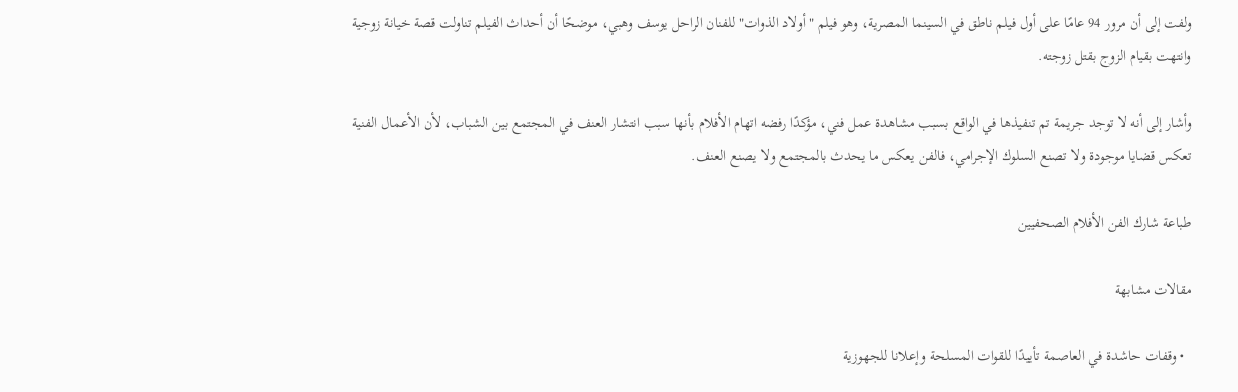ولفت إلى أن مرور 94 عامًا على أول فيلم ناطق في السينما المصرية، وهو فيلم "أولاد الذوات" للفنان الراحل يوسف وهبي، موضحًا أن أحداث الفيلم تناولت قصة خيانة زوجية وانتهت بقيام الزوج بقتل زوجته.

وأشار إلى أنه لا توجد جريمة تم تنفيذها في الواقع بسبب مشاهدة عمل فني، مؤكدًا رفضه اتهام الأفلام بأنها سبب انتشار العنف في المجتمع بين الشباب، لأن الأعمال الفنية تعكس قضايا موجودة ولا تصنع السلوك الإجرامي، فالفن يعكس ما يحدث بالمجتمع ولا يصنع العنف.

طباعة شارك الفن الأفلام الصحفيين

مقالات مشابهة

  • وقفات حاشدة في العاصمة تأييدًا للقوات المسلحة وإعلانا للجهوزية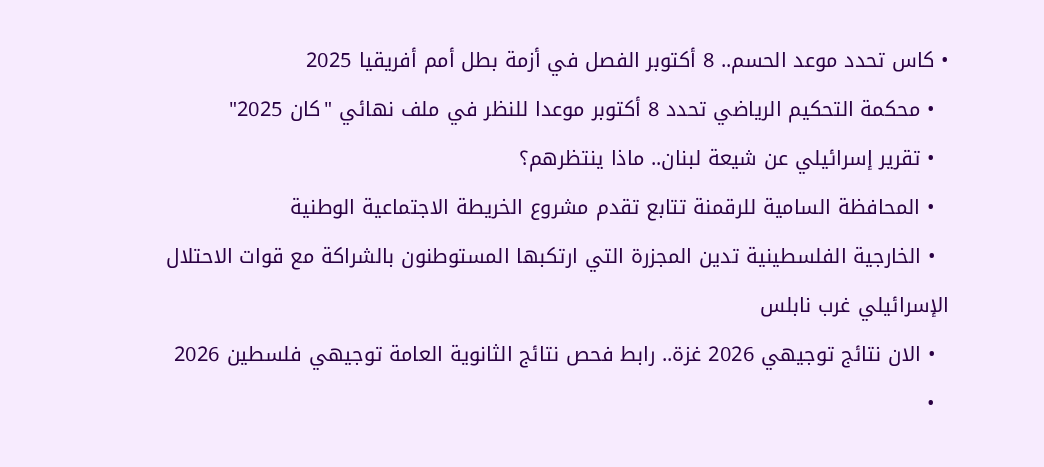• كاس تحدد موعد الحسم.. 8 أكتوبر الفصل في أزمة بطل أمم أفريقيا 2025
  • محكمة التحكيم الرياضي تحدد 8 أكتوبر موعدا للنظر في ملف نهائي "كان 2025"
  • تقرير إسرائيلي عن شيعة لبنان.. ماذا ينتظرهم؟
  • المحافظة السامية للرقمنة تتابع تقدم مشروع الخريطة الاجتماعية الوطنية
  • الخارجية الفلسطينية تدين المجزرة التي ارتكبها المستوطنون بالشراكة مع قوات الاحتلال الإسرائيلي غرب نابلس
  • الان نتائج توجيهي 2026 غزة.. رابط فحص نتائج الثانوية العامة توجيهي فلسطين 2026
  •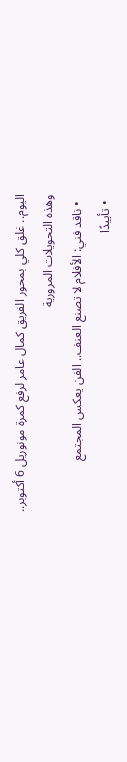اليوم.. غلق كلي بمحور الفريق كمال عامر لرفع كمرة مونوريل 6 أكتوبر.. وهذه التحويلات المرورية
  • ناقد فني: الأفلام لا تصنع العنف.. الفن يعكس المجتمع
  • تأييدًا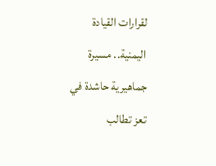لقرارات القيادة اليمنية.. مسيرة جماهيرية حاشدة في تعز تطالب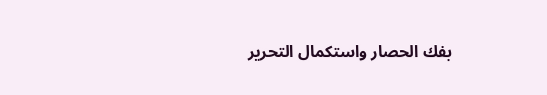بفك الحصار واستكمال التحرير